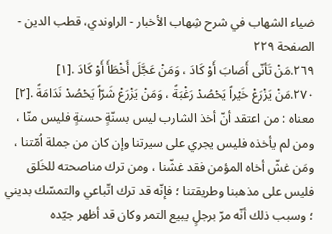ضياء الشهاب في شرح شِهاب الأخبار - الراوندي، قطب الدين - الصفحة ٢٢٩
٢٦٩.مَنْ تَأنّى أَصَابَ أَوْ كَادَ ، وَمَنْ عَجَّلَ أَخْطَأَ أَوْ كَادَ .[١]
٢٧٠.مَنْ يَزْرَعْ خَيْراً يَحْصُدْ رَغْبَةً ، وَمَنْ يَزْرَعْ شَرّاً يَحْصُدْ نَدَامَةً .[٢]
معناه : من اعتقد أنّ أخذ الشارب ليس بسنّةٍ حسنةٍ فليس منّا ، ومن لم يأخذه فليس يجري على سيرتنا وإن كان من جملة اُمّتنا ، ومَن غشّ أخاه المؤمن فقد غشّنا ، ومن ترك مناصحته للخَلق فليس على مذهبنا وطريقتنا ؛ فإنّه قد ترك اتّباعي والتمسّك بديني ؛ وسبب ذلك أنّه مرّ برجلٍ يبيع التمر وكان قد أظهر جيّده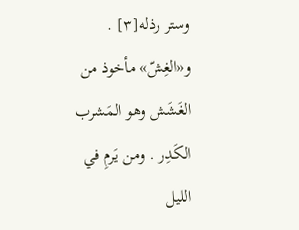وستر رذله[٣] . و«الغِشّ» مأخوذ من الغَشَش وهو المَشرب الكَدِر . ومن يَرمِ في الليل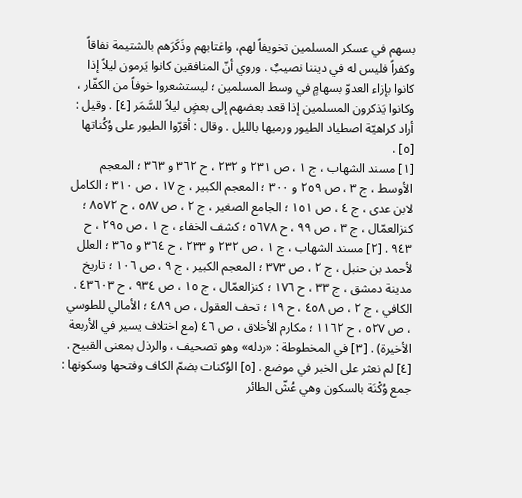بسهم في عسكر المسلمين تخويفاً لهم، واغتابهم وذَكَرَهم بالشتيمة نفاقاً وكفراً فليس له في ديننا نصيبٌ . وروي أنّ المنافقين كانوا يَرمون ليلاً إذا كانوا بإزاء العدوّ بسهامٍ في وسط المسلمين ؛ ليستشعروا خوفاً من الكفّار ، وكانوا يَذكرون المسلمين إذا قعد بعضهم إلى بعضٍ ليلاً للسَّمَر [٤] . وقيل : أراد كراهيّة اصطياد الطيور ورميها بالليل . وقال : أقرّوا الطيور على وُكُناتها [٥] .
[١] مسند الشهاب ، ج ١ ، ص ٢٣١ و ٢٣٢ ، ح ٣٦٢ و ٣٦٣ ؛ المعجم الأوسط ، ج ٣ ، ص ٢٥٩ و ٣٠٠ ؛ المعجم الكبير ، ج ١٧ ، ص ٣١٠ ؛ الكامل لابن عدى ، ج ٤ ، ص ١٥١ ؛ الجامع الصغير ، ج ٢ ، ص ٥٨٧ ، ح ٨٥٧٢ ؛ كنزالعمّال ، ج ٣ ، ص ٩٩ ، ح ٥٦٧٨ ؛ كشف الخفاء ، ج ١ ، ص ٢٩٥ ، ح ٩٤٣ . [٢] مسند الشهاب ، ج ١ ، ص ٢٣٢ و ٢٣٣ ، ح ٣٦٤ و ٣٦٥ ؛ العلل لأحمد بن حنبل ، ج ٢ ، ص ٣٧٣ ؛ المعجم الكبير ، ج ٩ ، ص ١٠٦ ؛ تاريخ مدينة دمشق ، ج ٣٣ ، ح ١٧٦ ؛ كنزالعمّال ، ج ١٥ ، ص ٩٣٤ ، ح ٤٣٦٠٣ . الكافي ، ج ٢ ، ص ٤٥٨ ، ح ١٩ ؛ تحف العقول ، ص ٤٨٩ ؛ الأمالي للطوسي ، ص ٥٢٧ ، ح ١١٦٢ ؛ مكارم الأخلاق ، ص ٤٦ (مع اختلاف يسير في الأربعة الأخيرة) . [٣] في المخطوطة : «ردله» وهو تصحيف ، والرذل بمعنى القبيح . [٤] لم نعثر على الخبر في موضع . [٥] الوُكنات بضمّ الكاف وفتحها وسكونها : جمع وُكْنَة بالسكون وهي عُشّ الطائر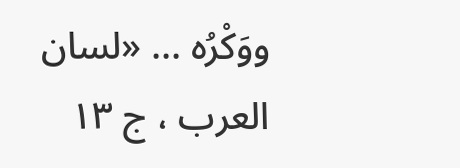ووَكْرُه ... «لسان العرب ، ج ١٣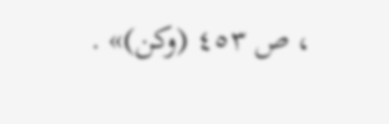، ص ٤٥٣ (وكن)» .